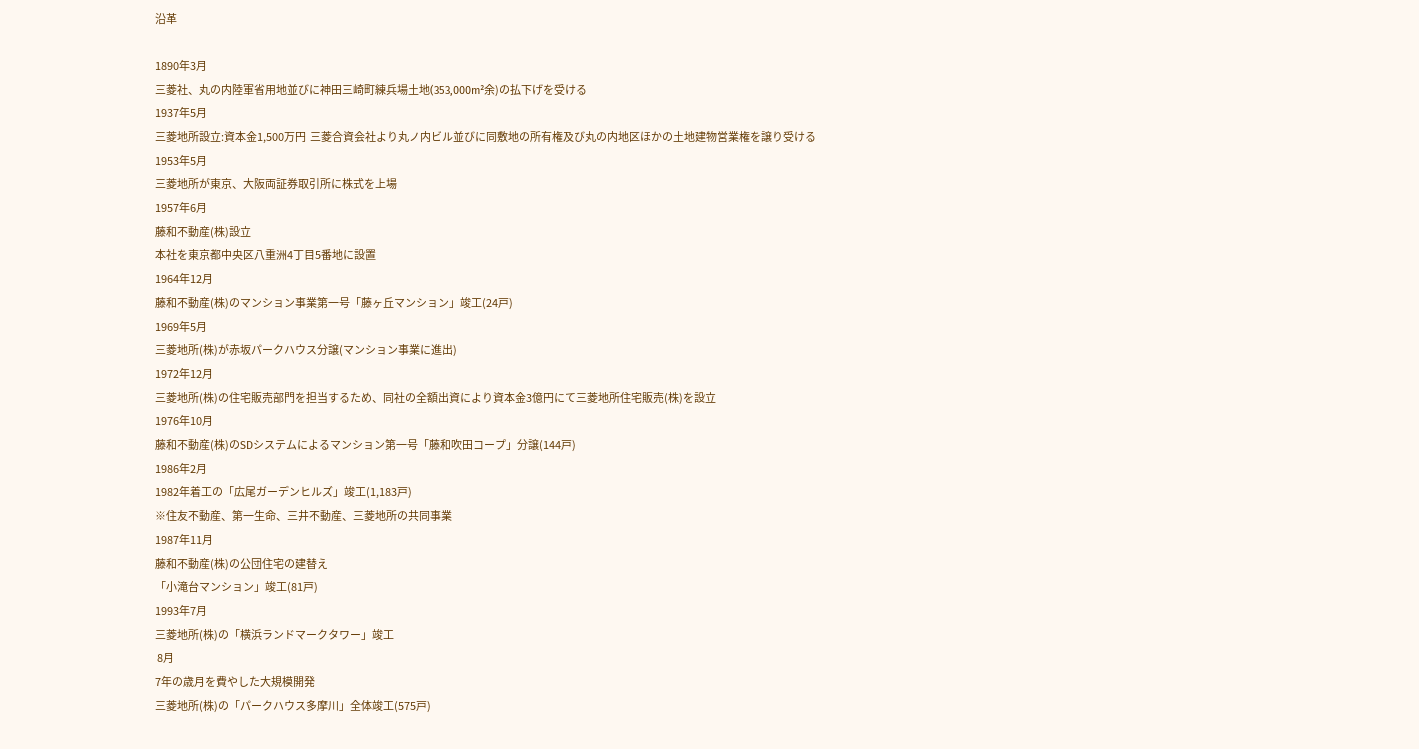沿革

1890年3月
三菱社、丸の内陸軍省用地並びに神田三崎町練兵場土地(353,000m²余)の払下げを受ける
1937年5月
三菱地所設立:資本金1,500万円  三菱合資会社より丸ノ内ビル並びに同敷地の所有権及び丸の内地区ほかの土地建物営業権を譲り受ける
1953年5月
三菱地所が東京、大阪両証券取引所に株式を上場
1957年6月
藤和不動産(株)設立
本社を東京都中央区八重洲4丁目5番地に設置
1964年12月
藤和不動産(株)のマンション事業第一号「藤ヶ丘マンション」竣工(24戸)
1969年5月
三菱地所(株)が赤坂パークハウス分譲(マンション事業に進出)
1972年12月
三菱地所(株)の住宅販売部門を担当するため、同社の全額出資により資本金3億円にて三菱地所住宅販売(株)を設立
1976年10月
藤和不動産(株)のSDシステムによるマンション第一号「藤和吹田コープ」分譲(144戸)
1986年2月
1982年着工の「広尾ガーデンヒルズ」竣工(1,183戸)
※住友不動産、第一生命、三井不動産、三菱地所の共同事業
1987年11月
藤和不動産(株)の公団住宅の建替え
「小滝台マンション」竣工(81戸)
1993年7月
三菱地所(株)の「横浜ランドマークタワー」竣工
 8月
7年の歳月を費やした大規模開発
三菱地所(株)の「パークハウス多摩川」全体竣工(575戸)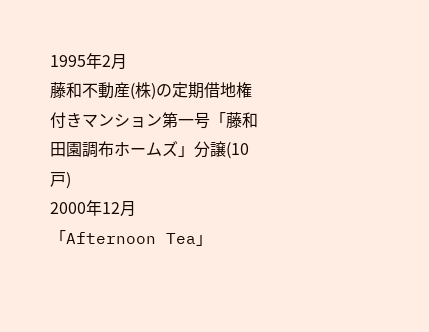1995年2月
藤和不動産(株)の定期借地権付きマンション第一号「藤和田園調布ホームズ」分譲(10戸)
2000年12月
「Afternoon Tea」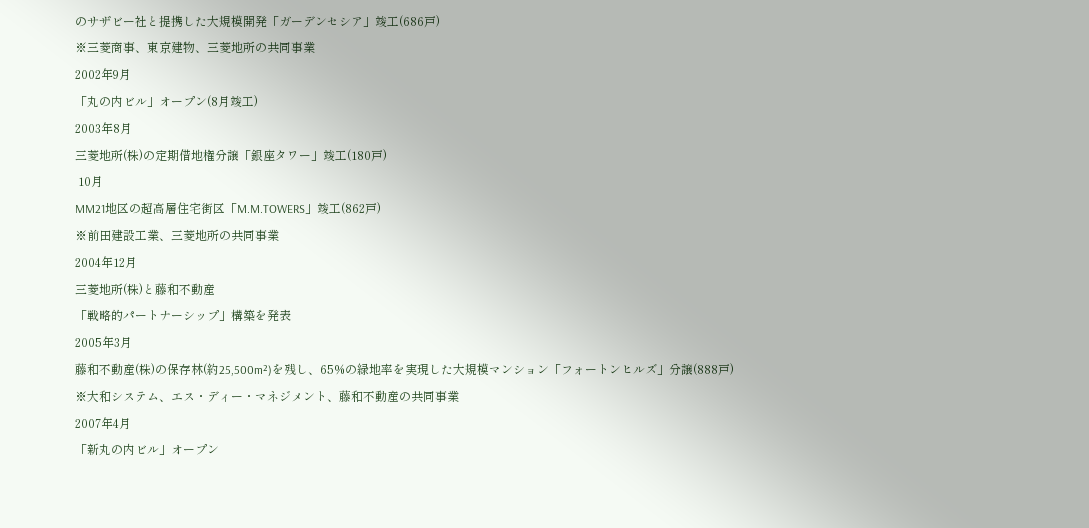のサザビー社と提携した大規模開発「ガーデンセシア」竣工(686戸)
※三菱商事、東京建物、三菱地所の共同事業
2002年9月
「丸の内ビル」オープン(8月竣工)
2003年8月
三菱地所(株)の定期借地権分譲「銀座タワー」竣工(180戸)
 10月
MM21地区の超高層住宅街区「M.M.TOWERS」竣工(862戸)
※前田建設工業、三菱地所の共同事業
2004年12月
三菱地所(株)と藤和不動産
「戦略的パートナーシップ」構築を発表
2005年3月
藤和不動産(株)の保存林(約25,500m²)を残し、65%の緑地率を実現した大規模マンション「フォートンヒルズ」分譲(888戸)
※大和システム、エス・ディー・マネジメント、藤和不動産の共同事業
2007年4月
「新丸の内ビル」オープン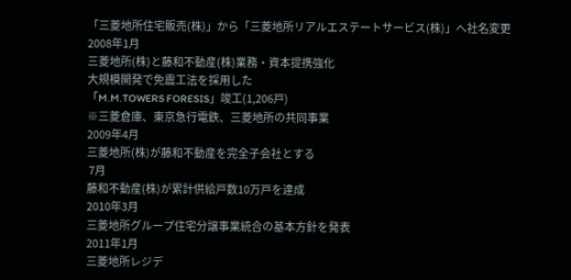「三菱地所住宅販売(株)」から「三菱地所リアルエステートサービス(株)」へ社名変更
2008年1月
三菱地所(株)と藤和不動産(株)業務・資本提携強化
大規模開発で免震工法を採用した
「M.M.TOWERS FORESIS」竣工(1,206戸)
※三菱倉庫、東京急行電鉄、三菱地所の共同事業
2009年4月
三菱地所(株)が藤和不動産を完全子会社とする
 7月
藤和不動産(株)が累計供給戸数10万戸を達成
2010年3月
三菱地所グループ住宅分譲事業統合の基本方針を発表
2011年1月
三菱地所レジデ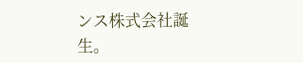ンス株式会社誕生。